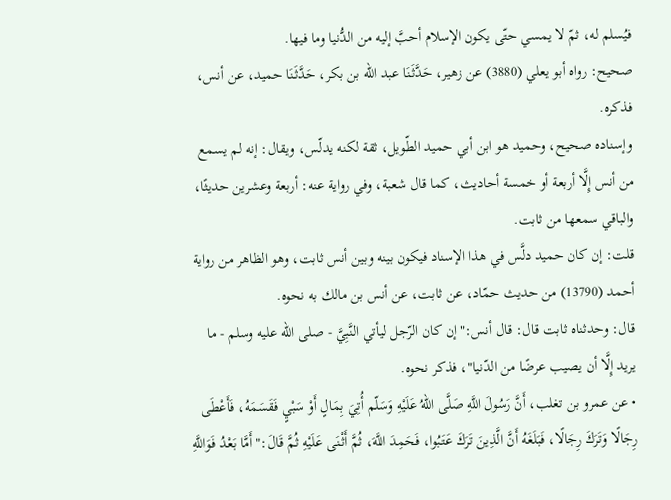فيُسلم له، ثمّ لا يمسي حتّى يكون الإسلام أحبَّ إليه من الدُّنيا وما فيها.
صحيح: رواه أبو يعلي (3880) عن زهير، حَدَّثَنَا عبد الله بن بكر، حَدَّثَنَا حميد، عن أنس، فذكره.
وإسناده صحيح، وحميد هو ابن أبي حميد الطّويل، ثقة لكنه يدلّس، ويقال: إنه لم يسمع من أنس إِلَّا أربعة أو خمسة أحاديث، كما قال شعبة، وفي رواية عنه: أربعة وعشرين حديثًا، والباقي سمعها من ثابت.
قلت: إن كان حميد دلَّس في هذا الإسناد فيكون بينه وبين أنس ثابت، وهو الظاهر من رواية أحمد (13790) من حديث حمّاد، عن ثابت، عن أنس بن مالك به نحوه.
قال: وحدثناه ثابت قال: قال أنس:"إن كان الرّجل ليأتي النَّبِيَّ - صلى الله عليه وسلم - ما يريد إِلَّا أن يصيب عرضًا من الدّنيا"، فذكر نحوه.
• عن عمرو بن تغلب، أَنَّ رَسُولَ اللَّهِ صَلَّى اللهُ عَلَيْهِ وَسَلّم أُتِيَ بِمَالٍ أَوْ سَبْيٍ فَقَسَمَهُ، فَأَعْطَى رِجَالًا وَتَرَكَ رِجَالًا، فَبَلَغَهُ أَنَّ الَّذِينَ تَرَكَ عَتَبُوا، فَحَمِدَ اللَّهَ، ثُمَّ أَثْنَى عَلَيْهِ ثُمَّ قَالَ:"أَمَّا بَعْدُ فَوَاللَّهِ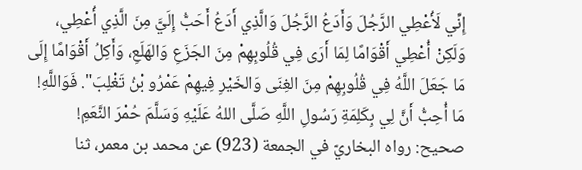إِنِّي لَأُعْطِي الرَّجُلَ وَأَدَعُ الرَّجُلَ وَالَّذِي أَدَعُ أَحَبُّ إِلَيَّ مِنَ الَّذِي أُعْطِي، وَلَكِنْ أُعْطِي أَقْوَامًا لِمَا أَرَى فِي قُلُوبِهِمْ مِنَ الجَزَعِ وَالهَلَعِ، وَأَكِلُ أَقْوَامًا إِلَى مَا جَعَلَ اللَّهُ فِي قُلُوبِهِمْ مِنَ الغِنَى وَالخَيْرِ فِيهِمْ عَمْرُو بْنُ تَغْلِبَ". فَوَاللَّهِ! مَا أُحِبُّ أَنَّ لِي بِكَلِمَةِ رَسُولِ اللَّهِ صَلَّى اللهُ عَلَيْهِ وَسَلَّمَ حُمْرَ النَّعَمِ!
صحيح: رواه البخاريّ في الجمعة (923) عن محمد بن معمر، ثنا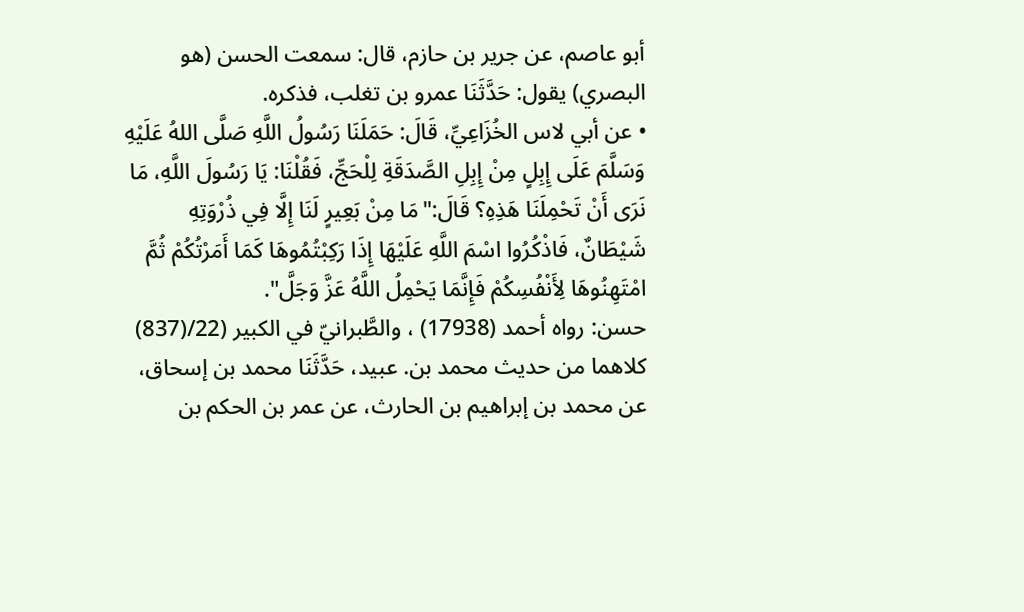أبو عاصم، عن جرير بن حازم، قال: سمعت الحسن (هو البصري) يقول: حَدَّثَنَا عمرو بن تغلب، فذكره.
• عن أبي لاس الخُزَاعِيِّ، قَالَ: حَمَلَنَا رَسُولُ اللَّهِ صَلَّى اللهُ عَلَيْهِ وَسَلَّمَ عَلَى إِبِلٍ مِنْ إِبِلِ الصَّدَقَةِ لِلْحَجِّ، فَقُلْنَا: يَا رَسُولَ اللَّهِ، مَا نَرَى أَنْ تَحْمِلَنَا هَذِهِ؟ قَالَ:"مَا مِنْ بَعِيرٍ لَنَا إِلَّا فِي ذُرْوَتِهِ شَيْطَانٌ، فَاذْكُرُوا اسْمَ اللَّهِ عَلَيْهَا إِذَا رَكِبْتُمُوهَا كَمَا أَمَرْتُكُمْ ثُمَّ امْتَهِنُوهَا لِأَنْفُسِكُمْ فَإِنَّمَا يَحْمِلُ اللَّهُ عَزَّ وَجَلَّ".
حسن: رواه أحمد (17938) ، والطَّبرانيّ في الكبير (22/(837) كلاهما من حديث محمد بن. عبيد، حَدَّثَنَا محمد بن إسحاق، عن محمد بن إبراهيم بن الحارث، عن عمر بن الحكم بن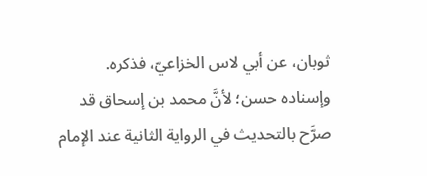ثوبان، عن أبي لاس الخزاعيّ، فذكره.
وإسناده حسن؛ لأنَّ محمد بن إسحاق قد صرَّح بالتحديث في الرواية الثانية عند الإمام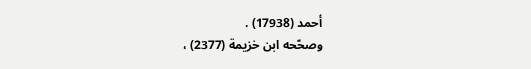أحمد (17938) .
وصحّحه ابن خزيمة (2377) ،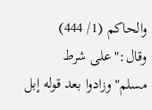والحاكم (1/ 444) وقال:"على شرط مسلم"وزادوا بعد قوله إبل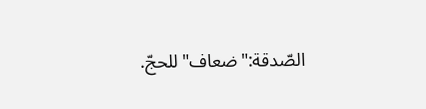الصّدقة:"ضعاف"للحجّ.